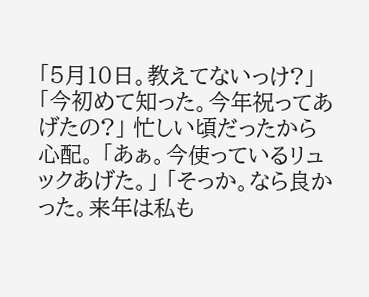「5月10日。教えてないっけ?」 「今初めて知った。今年祝ってあげたの?」 忙しい頃だったから心配。 「あぁ。今使っているリュックあげた。」 「そっか。なら良かった。来年は私も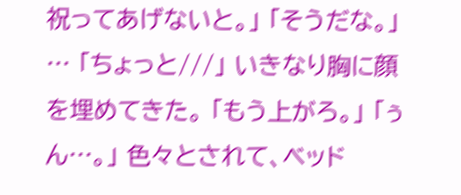祝ってあげないと。」 「そうだな。」 … 「ちょっと///」 いきなり胸に顔を埋めてきた。 「もう上がろ。」 「ぅん…。」 色々とされて、ベッド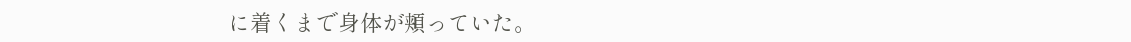に着くまで身体が頬っていた。